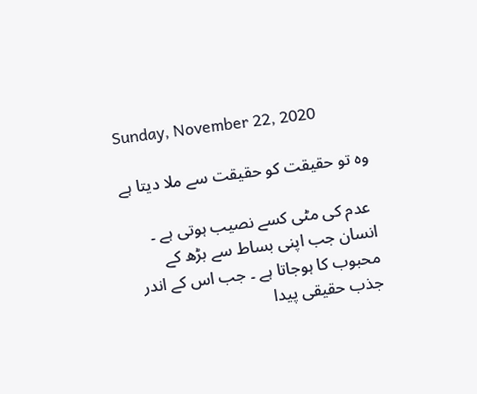Sunday, November 22, 2020

وہ تو حقیقت کو حقیقت سے ملا دیتا ہے

 عدم کی مٹی کسے نصیب ہوتی ہے ۔ انسان جب اپنی بساط سے بڑھ کے محبوب کا ہوجاتا ہے ۔ جب اس کے اندر جذب حقیقی پیدا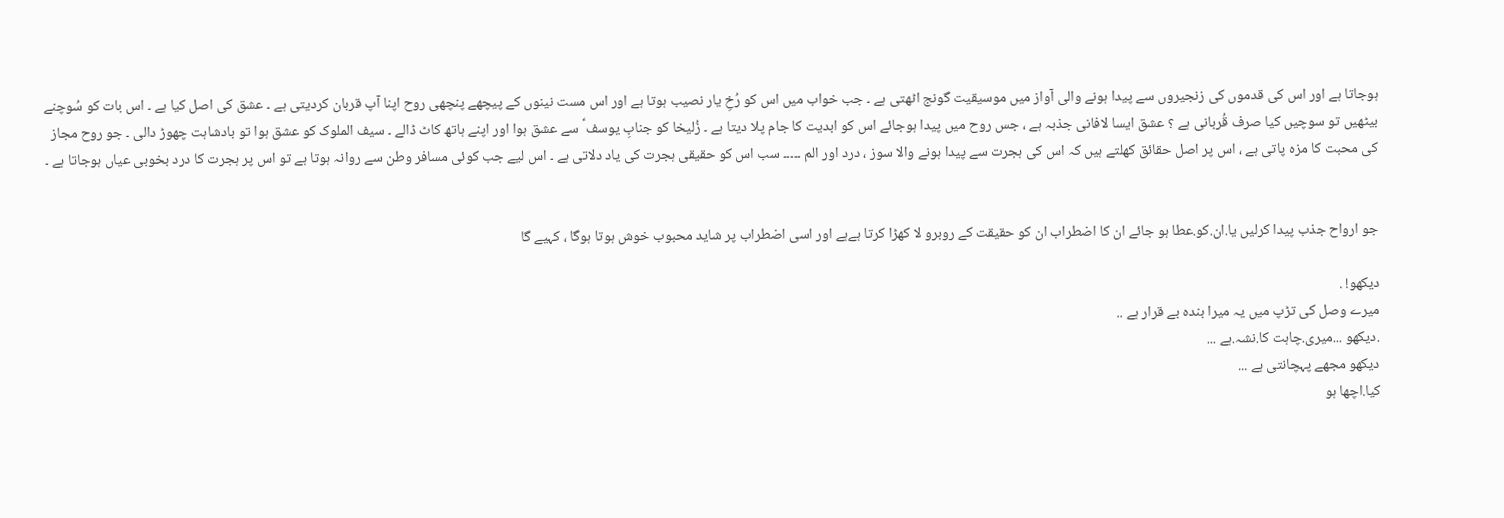ہوجاتا ہے اور اس کی قدموں کی زنجیروں سے پیدا ہونے والی آواز میں موسیقیت گونج اٹھتی ہے ۔ جب خواب میں اس کو رُخِ یار نصیب ہوتا ہے اور اس مست نینوں کے پیچھے پنچھی روح اپنا آپ قربان کردیتی ہے ۔ عشق کی اصل کیا ہے ۔ اس بات کو سُوچنے بیٹھیں تو سوچیں کیا صرف قُربانی ہے ؟ عشق ایسا لافانی جذبہ ہے ، جس روح میں پیدا ہوجائے اس کو ابدیت کا جام پلا دیتا ہے ۔ زُلیخا کو جنابِ یوسف ؑ سے عشق ہوا اور اپنے ہاتھ کاٹ ڈالے ۔ سیف الملوک کو عشق ہوا تو بادشاہت چھوڑ دالی ۔ جو روح مجاز کی محبت کا مزہ پاتی ہے ، اس پر اصل حقائق کھلتے ہیں کہ اس کی ہجرت سے پیدا ہونے والا سوز ، درد اور الم ۔۔۔۔۔ سب اس کو حقیقی ہجرت کی یاد دلاتی ہے ۔ اس لیے جب کوئی مسافر وطن سے روانہ ہوتا ہے تو اس پر ہجرت کا درد بخوبی عیاں ہوجاتا ہے ۔


جو ارواح جذب پیدا کرلیں یا.ان.کو.عطا ہو جائے ان کا اضطراب ان کو حقیقت کے روبرو لا کھڑا کرتا ہےہے اور اسی اضطراب پر شاید محبوب خوش ہوتا ہوگا ، کہیے گا

دیکھو! .
میرے وصل کی تڑپ میں یہ میرا بندہ بے قرار ہے ..
.دیکھو ...میری.چاہت کا.نشہ.ہے ...
دیکھو مجھے پہچانتی ہے ...
کیا.اچھا ہو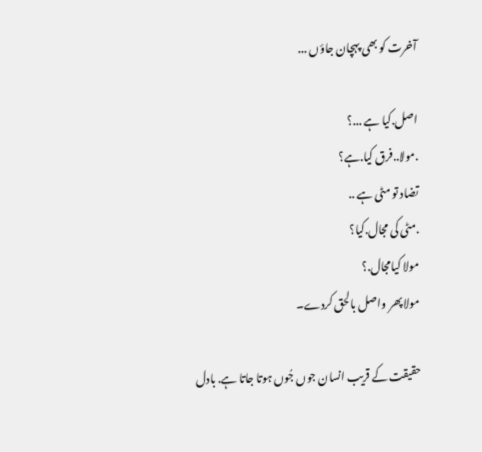آخرت کو بھی پہچان جاؤں ...

اصل.کیا ہے ...؟
.مولا..فرق کیا.ہے؟
تضاد تو مٹی ہے ..
.مٹی کی مجال.کیا؟
مولا کیامجال.؟
مولا پھر واصل بالحق کردے۔

حقیقت کے قریب انسان جوں جُوں ہوتا جاتا ہے. بادل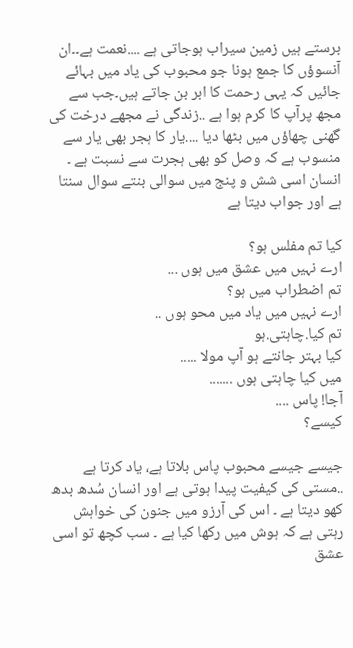برستے ہیں زمین سیراب ہوجاتی ہے ....نعمت ہے۔۔ان آنسوؤں کا جمع ہونا جو محبوب کی یاد میں بہائے جائیں کہ یہی رحمت کا ابر بن جاتے ہیں۔جب سے مجھ پرآپ کا کرم ہوا ہے ..زندگی نے مجھے درخت کی گھنی چھاؤں میں بٹھا دیا ....یار کا ہجر بھی یار سے منسوب ہے کہ وصل کو بھی ہجرت سے نسبت ہے ۔ انسان اسی شش و پنج میں سوالی بنتے سوال سنتا ہے اور جواب دیتا ہے

کیا تم مفلس ہو؟
ارے نہیں میں عشق میں ہوں ...
تم اضطراب میں ہو؟
ارے نہیں میں یاد میں محو ہوں ..
تم کیا.چاہتی.ہو
کیا بہتر جانتے ہو آپ مولا .....
میں کیا چاہتی ہوں .......
آجا! پاس ....
کیسے؟

جیسے جیسے محبوب پاس بلاتا ہے، یاد کرتا ہے ..مستی کی کیفیت پیدا ہوتی ہے اور انسان سُدھ بدھ کھو دیتا ہے ۔ اس کی آرزو میں جنون کی خواہش رہتی ہے کہ ہوش میں رکھا کیا ہے ۔ سب کچھ تو اسی عشق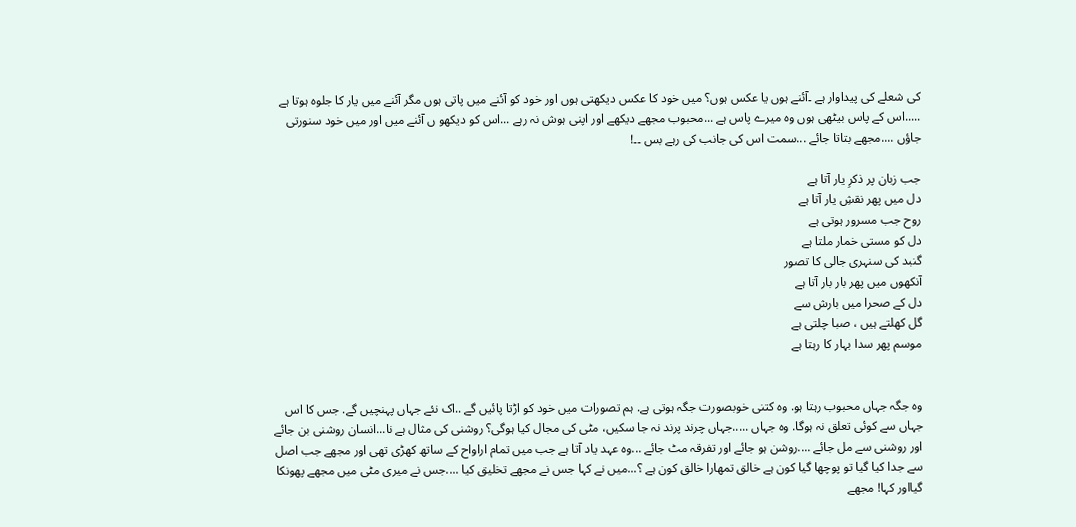کی شعلے کی پیداوار ہے ۔آئنے ہوں یا عکس ہوں؟ میں خود کا عکس دیکھتی ہوں اور خود کو آئنے میں پاتی ہوں مگر آئنے میں یار کا جلوہ ہوتا ہے .....اس کے پاس بیٹھی ہوں وہ میرے پاس ہے ...محبوب مجھے دیکھے اور اپنی ہوش نہ رہے ...اس کو دیکھو ں آئنے میں اور میں خود سنورتی جاؤں ....مجھے بتاتا جائے ...سمت اس کی جانب کی رہے بس ۔۔!

جب زبان پر ذکرِ یار آتا ہے
دل میں پھر نقشِ یار آتا ہے
روح جب مسرور ہوتی ہے
دل کو مستی خمار ملتا ہے
گنبد کی سنہری جالی کا تصور
آنکھوں میں پھر بار بار آتا ہے
دل کے صحرا میں بارش سے
گل کھلتے ہیں ، صبا چلتی ہے
موسم پھر سدا بہار کا رہتا ہے


وہ جگہ جہاں محبوب رہتا ہو. وہ کتنی خوبصورت جگہ ہوتی ہے. ہم تصورات میں خود کو اڑتا پائیں گے ..اک نئے جہاں پہنچیں گے. جس کا اس جہاں سے کوئی تعلق نہ ہوگا. وہ جہاں .....جہاں چرند پرند نہ جا سکیں، مٹی کی مجال کیا ہوگی؟ روشنی کی مثال ہے نا...انسان روشنی بن جائے اور روشنی سے مل جائے ....روشن ہو جائے اور تفرقہ مٹ جائے ...وہ عہد یاد آتا ہے جب میں تمام اراواح کے ساتھ کھڑی تھی اور مجھے جب اصل سے جدا کیا گیا تو پوچھا گیا کون ہے خالق تمھارا خالق کون ہے ؟...میں نے کہا جس نے مجھے تخلیق کیا ....جس نے میری مٹی میں مجھے پھونکا گیااور کہا! مجھے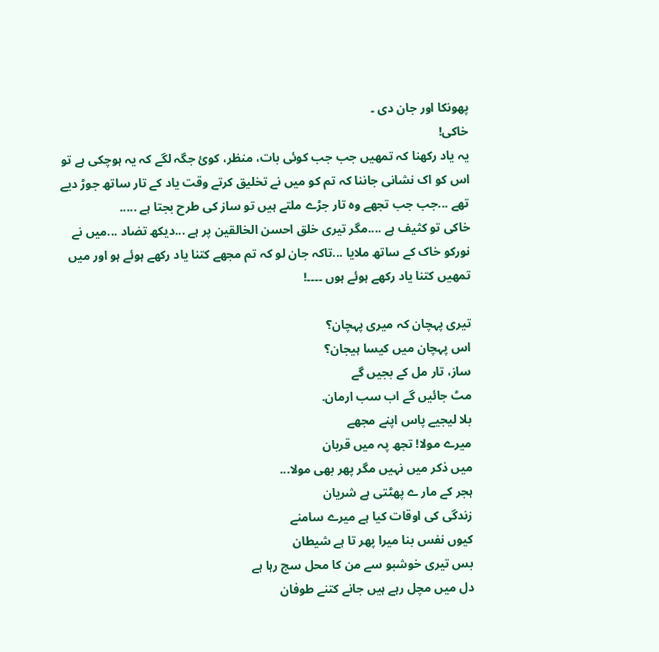پھونکا اور جان دی ۔
خاکی!
یہ یاد رکھنا کہ تمھیں جب جب کوئی بات، منظر، کوئ جگہ لگے کہ یہ ہوچکی ہے تو اس کو اک نشانی جاننا کہ تم کو میں نے تخلیق کرتے وقت یاد کے تار ساتھ جوڑ دیے تھے ...جب جب تجھے وہ تار جڑے ملتے ہیں تو ساز کی طرح بجتا ہے .....
خاکی تو کثیف ہے ....مگر تیری خلق احسن الخالقین پر ہے ...دیکھ تضاد ...میں نے نورکو خاک کے ساتھ ملایا ...تاکہ جان لو کہ تم مجھے کتنا یاد رکھے ہوئے ہو اور میں تمھیں کتنا یاد رکھے ہوئے ہوں ۔۔۔۔!

تیری پہچان کہ میری پہچان؟
اس پہچان میں کیسا ہیجان؟
ساز، تار مل کے بجیں گے
مٹ جائیں گے اب سب ارمان.
بلا لیجیے پاس اپنے مجھے
میرے مولا! تجھ پہ میں قربان
میں ذکر میں نہیں مگر پھر بھی مولا...
ہجر کے مار ے پھٹتی ہے شریان
زندگی کی اوقات کیا ہے میرے سامنے
کیوں نفس بنا میرا پھر تا ہے شیطان
بس تیری خوشبو سے من کا محل سج رہا ہے
دل میں مچل رہے ہیں جانے کتنے طوفان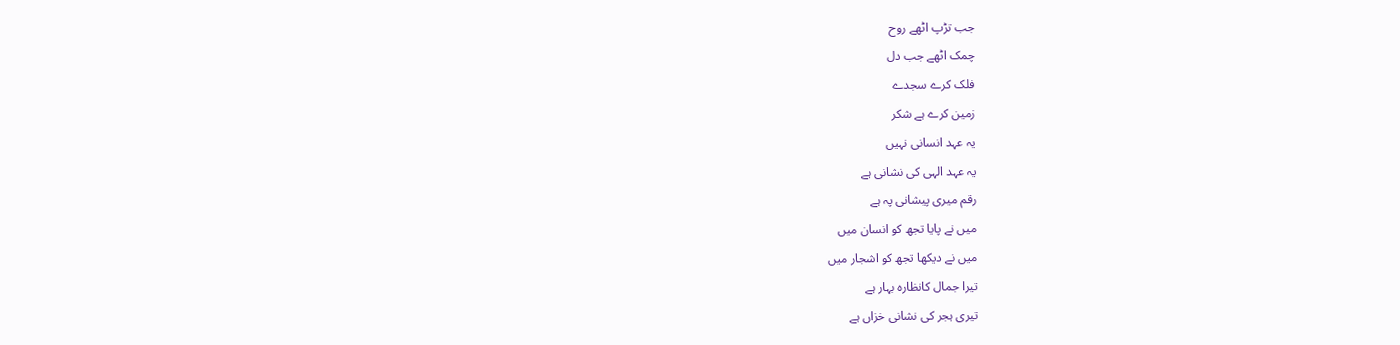جب تڑپ اٹھے روح
چمک اٹھے جب دل
فلک کرے سجدے
زمین کرے ہے شکر
یہ عہد انسانی نہیں
یہ عہد الہی کی نشانی ہے
رقم میری پیشانی پہ ہے
میں نے پایا تجھ کو انسان میں
میں نے دیکھا تجھ کو اشجار میں
تیرا جمال کانظارہ بہار ہے
تیری ہجر کی نشانی خزاں ہے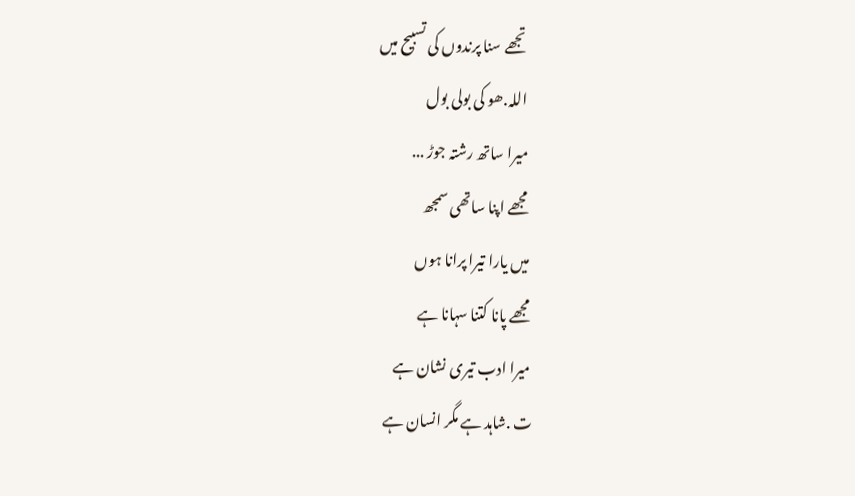تجھے سنا پرندوں کی تسبیح میں
اللہ.ھو کی بولی بول
میرا ساتھ رشتہ جوڑ ...
مجھے اپنا ساتھی سمجھ
میں یارا تیرا پرانا ہوں
مجھے پانا کتنا سہانا ہے
میرا ادب تیری نشان ہے
ت .شاہد ہے مگر انسان ہے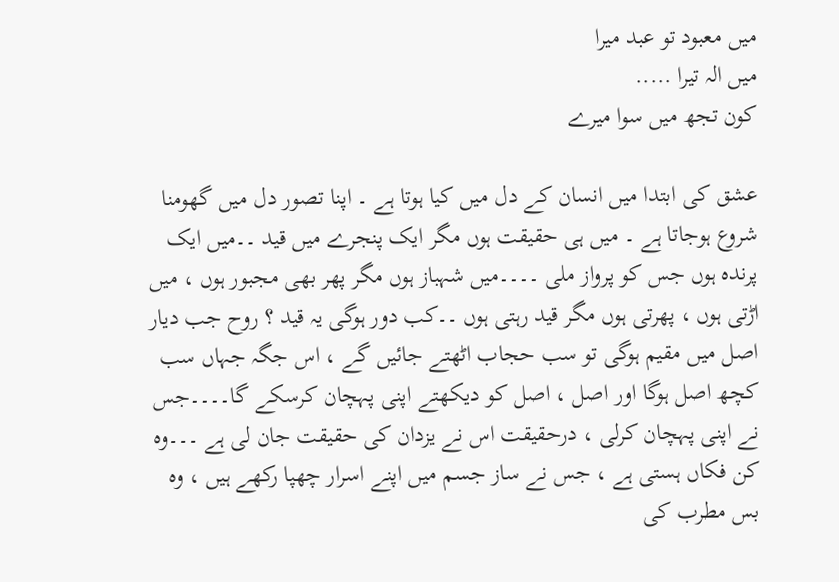میں معبود تو عبد میرا
میں الہ تیرا .....
کون تجھ میں سوا میرے

عشق کی ابتدا میں انسان کے دل میں کیا ہوتا ہے ۔ اپنا تصور دل میں گھومنا شروع ہوجاتا ہے ۔ میں ہی حقیقت ہوں مگر ایک پنجرے میں قید ۔۔میں ایک پرندہ ہوں جس کو پرواز ملی ۔۔۔۔میں شہباز ہوں مگر پھر بھی مجبور ہوں ، میں اڑتی ہوں ، پھرتی ہوں مگر قید رہتی ہوں ۔۔کب دور ہوگی یہ قید ؟ روح جب دیار اصل میں مقیم ہوگی تو سب حجاب اٹھتے جائیں گے ، اس جگہ جہاں سب کچھ اصل ہوگا اور اصل ، اصل کو دیکھتے اپنی پہچان کرسکے گا۔۔۔۔جس نے اپنی پہچان کرلی ، درحقیقت اس نے یزدان کی حقیقت جان لی ہے ۔۔۔وہ کن فکاں ہستی ہے ، جس نے ساز جسم میں اپنے اسرار چھپا رکھے ہیں ، وہ بس مطرب کی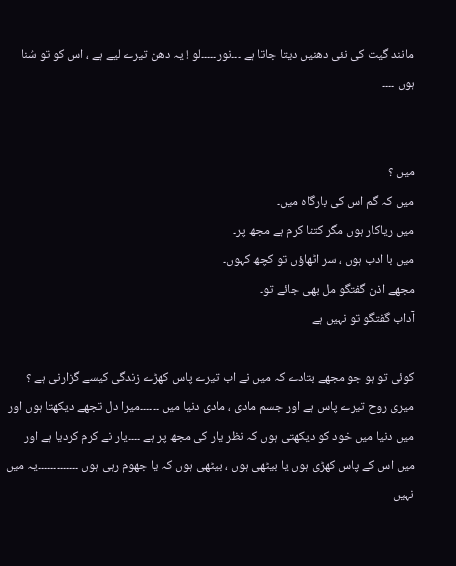مانند گیت کی نئی دھنیں دیتا جاتا ہے ۔۔۔نور۔۔۔۔۔لو ! یہ دھن تیرے لیے ہے ، اس کو تو سُنا ہوں ۔۔۔۔


میں ؟
میں کہ گم اس کی بارگاہ میں۔
میں ریاکار ہوں مگر کتنا کرم ہے مجھ پر۔
میں با ادب ہوں ، سر اٹھاؤں تو کچھ کہوں۔
مجھے اذن گفتگو مل بھی جائے تو۔
آداب گفتگو تو نہیں ہے

کوئی تو ہو جو مجھے بتادے کہ میں نے اب تیرے پاس کھڑے زندگی کیسے گزارنی ہے ؟ میری روح تیرے پاس ہے اور جسم مادی ، مادی دنیا میں ۔۔۔۔۔۔میرا دل تجھے دیکھتا ہوں اور میں دنیا میں خود کو دیکھتی ہوں کہ نظر یار کی مجھ پر ہے ۔۔۔۔یار نے کرم کردیا ہے اور میں اس کے پاس کھڑی ہوں یا بیٹھی ہوں ، بیٹھی ہوں کہ یا جھوم رہی ہوں ۔۔۔۔۔۔۔۔۔۔۔۔۔یہ میں نہیں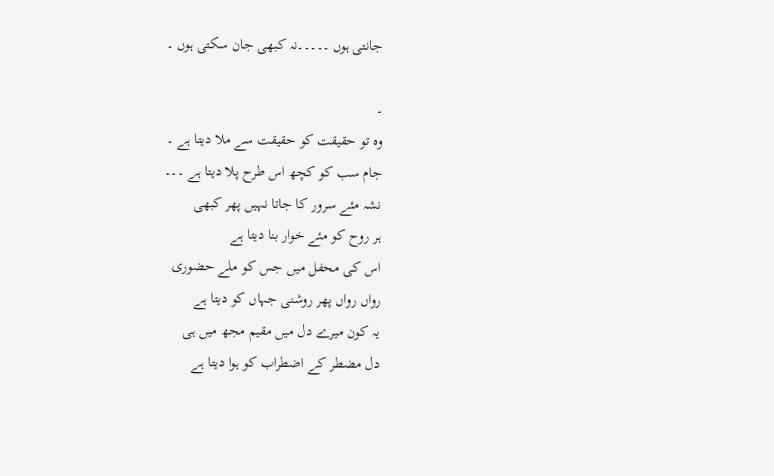جانتی ہوں ۔۔۔۔۔نہ کبھی جان سکتی ہوں ۔

۔
وہ تو حقیقت کو حقیقت سے ملا دیتا ہے ۔
جام سب کو کچھ اس طرح پلا دیتا ہے ۔۔۔
نشہ مئے سرور کا جاتا نہیں پھر کبھی
ہر روح کو مئے خوار بنا دیتا ہے
اس کی محفل میں جس کو ملے حضوری
رواں رواں پھر روشنی جہاں کو دیتا ہے
یہ کون میرے دل میں مقیم مجھ میں ہی
دل مضطر کے اضطراب کو ہوا دیتا ہے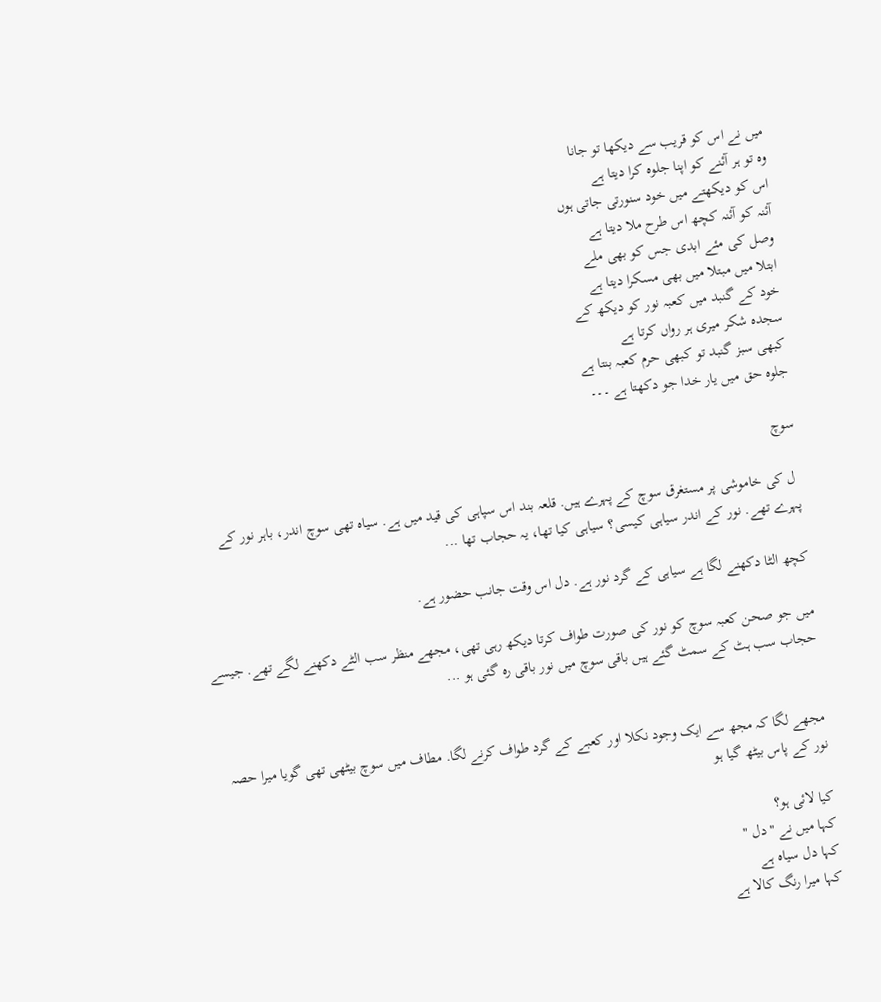میں نے اس کو قریب سے دیکھا تو جانا
وہ تو ہر آئنے کو اپنا جلوہ کرا دیتا ہے
اس کو دیکھتے میں خود سنورتی جاتی ہوں
آئنہ کو آئنہ کچھ اس طرح ملا دیتا ہے
وصل کی مئے ابدی جس کو بھی ملے
ابتلا میں مبتلا میں بھی مسکرا دیتا ہے
خود کے گنبد میں کعبہ نور کو دیکھ کے
سجدہ شکر میری ہر رواں کرتا ہے
کبھی سبز گنبد تو کبھی حرم کعبہ بنتا ہے
جلوہ حق میں یار خدا جو دکھتا ہے ۔۔۔

سوچ

 ل کی خاموشی پر مستغرق سوچ کے پہرے ہیں. قلعہ بند اس سپاہی کی قید میں ہے. سیاہ تھی سوچ اندر، باہر نور کے پہرے تھے. نور کے اندر سیاہی کیسی؟ سیاہی کیا تھا، یہ حجاب تھا ...

کچھ الٹا دکھنے لگا ہے سیاہی کے گرد نور ہے. دل اس وقت جانب حضور ہے.

میں جو صحن کعبہ سوچ کو نور کی صورت طواف کرتا دیکھ رہی تھی، مجھے منظر سب الٹے دکھنے لگے تھے. جیسے حجاب سب ہٹ کے سمٹ گئے ہیں باقی سوچ میں نور باقی رہ گئی ہو ...


مجھے لگا کہ مجھ سے ایک وجود نکلا اور کعبے کے گرد طواف کرنے لگا. مطاف میں سوچ بیٹھی تھی گویا میرا حصہ نور کے پاس بیٹھ گیا ہو

کیا لائی ہو؟
کہا میں نے "دل "
کہا دل سیاہ ہے
کہا میرا رنگ کالا ہے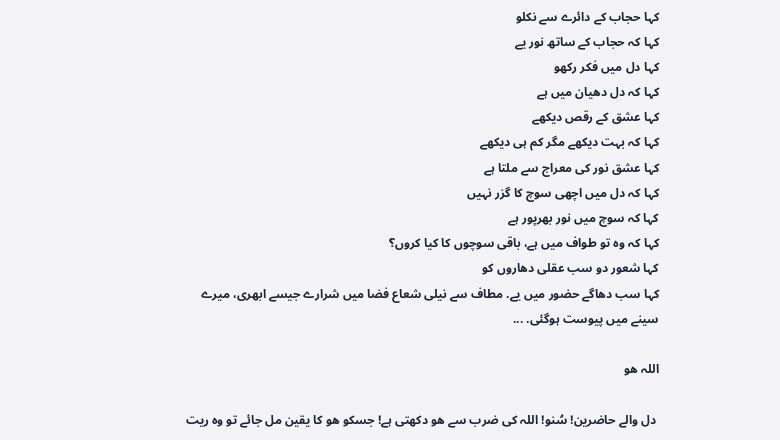کہا حجاب کے دائرے سے نکلو
کہا کہ حجاب کے ساتھ نور یے
کہا دل میں فکر رکھو
کہا کہ دل دھیان میں ہے
کہا عشق کے رقص دیکھے
کہا کہ بہت دیکھے مگر کم ہی دیکھے
کہا عشق نور کی معراج سے ملتا ہے
کہا کہ دل میں اچھی سوچ کا گزر نہیں
کہا کہ سوچ میں نور بھرپور ہے
کہا کہ وہ تو طواف میں ہے، باقی سوچوں کا کیا کروں؟
کہا شعور دو سب عقلی دھاروں کو
کہا سب دھاگے حضور میں یے. مطاف سے نیلی شعاع فضا میں شرارے جیسے ابھری، میرے سینے میں پیوست ہوگئی. ...

اللہ ھو

 دل والے حاضرین! سُنو! اللہ کی ضرب سے ھو دکھتی ہے! جسکو ھو کا یقین مل جائے تو وہ ریت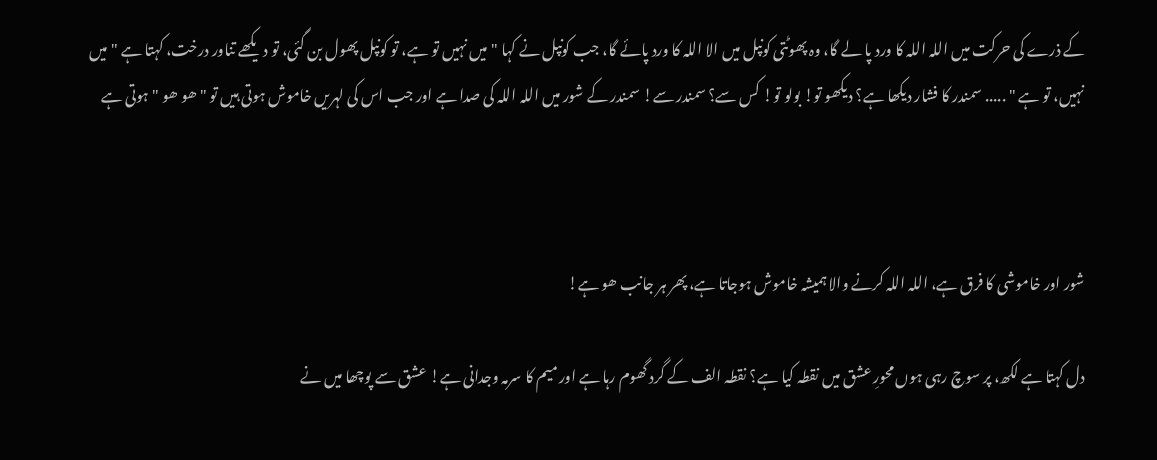کے ذرے کی حرکت میں اللہ اللہ کا ورد پا لے گا، وہ پھوٹتی کونپل میں الا اللہ کا ورد پائے گا، جب کونپل نے کہا "میں نہیں تو ہے، تو کونپل پھول بن گئی، تو دیکھے تناور درخت، کہتا ہے "میں نہیں، تو ہے " ..... سمندر کا فشار دیکھا ہے؟ دیکھو تو! بولو تو! کس سے؟ سمندر سے! سمندر کے شور میں اللہ اللہ کی صدا ہے اور جب اس کی لہریں خاموش ہوتی ہیں تو "ھو ھو "ہوتی ہے



شور اور خاموشی کا فرق ہے، اللہ اللہ کرنے والا ہمیشہ خاموش ہوجاتا ہے، پھر ہر جانب ھو ہے!

دل کہتا ہے لکھ، پر سوچ رہی ہوں محورِ عشق میں نقطہ کیا ہے؟ نقطہ الف کے گرد گھوم رہا ہے اور میم کا سرمہ وجدانی ہے! عشق سے پوچھا میں نے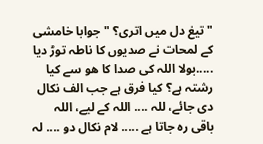"تیغ دل میں اتری؟ " جوابا خامشی کے لمحات نے صدیوں کا ناطہ توڑ دیا .....بولا اللہ کی صدا کا ھو سے کیا رشتہ ہے؟ کیا فرق ہے جب الف نکال دی جائے، للہ .... اللہ کے لیے، اللہ باقی رہ جاتا ہے ..... لام نکال دو .... لہ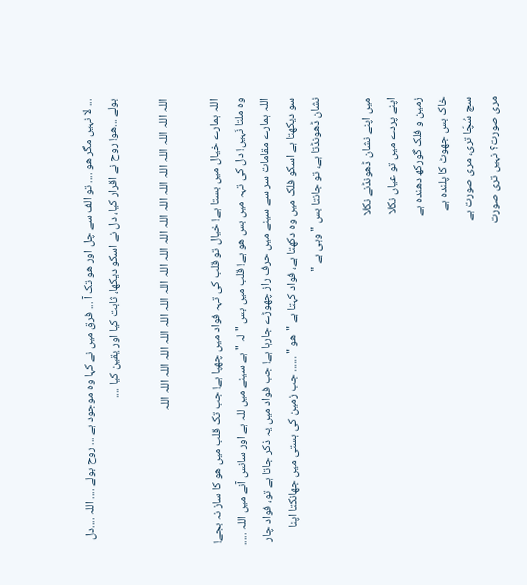... لا نہیں مگر ھو .... تو الف سے چل اور ھو تک آ ... فرق میں نے کہا وہ موجود ہے ... روح بولے .... اللہ ....دل بولے ...ھو! روح نے اقرار کیا، دل نے اسکو دیکھا، ثابت کیا اور یقین کیا ....

اللہ اللہ اللہ اللہ اللہ اللہ اللہ اللہ اللہ اللہ اللہ اللہ اللہ اللہ اللہ اللہ اللہ اللہ اللہ

اللہ ہمارے خیال میں بستا ہے! خیال تو قلب کی تہہ فواد میں چھپا ہے! جب تک قلب میں ھو کا ساز نہ بجے! وہ ملتا نَہیں! دل کی تہہ میں بس ھو ہے! قلب میں بس "لہ " ہے سینے میں للہ ہے اور سانس آنے میں اللہ ..... اللہ ہمارے مقامات سر سے سینے میں حرف راز چھوڑے جارہا ہے! جب فواد میں یہ ذکر جاتا ہے تو، فواد چار سو دیکھتا ہے اسکو فلک میں وہ دکھتا ہے، فواد کہتا ہے "ھو " ...... جب زمین کی ہستی میں جھانکتا اپنا نشان ڈھونڈتا ہے، تو جانتا بس "وہی ہے "

میں اپنے نشان ڈھونڈنے نکلا
اپنے پردے میں تو عیاں نکلا
زمین و فلک گورکھ دھندہ ہے
خاک بس جھوٹ کا پلندہ ہے
سچ سُچّا تری، مری صورت ہے
مری صورت؟ نہیں تری صورت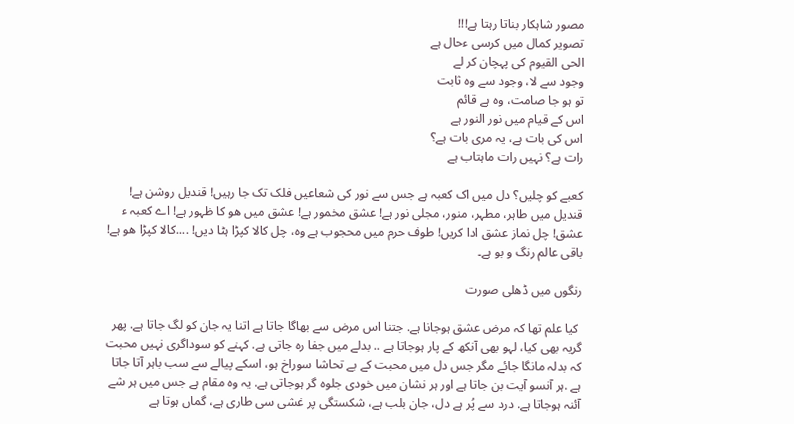مصور شاہکار بناتا رہتا ہے!!!
تصویر کمال میں کرسی ءحال ہے
الحی القیوم کی پہچان کر لے
وجود سے لا، وجود سے وہ ثابت
تو ہو جا صامت، وہ ہے قائم
اس کے قیام میں نور النور ہے
اس کی بات ہے، یہ مری بات ہے؟
رات ہے؟ نہیں رات ماہتاب ہے

کعبے کو چلیں؟ دل میں اک کعبہ ہے جس سے نور کی شعاعیں فلک تک جا رہیں! قندیل روشن ہے! قندیل میں طاہر، مطہر، منور، مجلی نور ہے! عشق مخمور ہے! عشق میں ھو کا ظہور ہے! اے کعبہ ء عشق! چل نماز عشق ادا کریں! طوف حرم میں محجوب ہے وہ، چل کالا کپڑا ہٹا دیں! ....کالا کپڑا ھو ہے! باقی عالم رنگ و بو ہے۔

رنگوں میں ڈھلی صورت

 کیا علم تھا کہ مرض عشق ہوجانا ہے. جتنا اس مرض سے بھاگا جاتا ہے اتنا یہ جان کو لگ جاتا ہے. پھر گریہ بھی کیا، لہو بھی آنکھ کے پار ہوجاتا ہے .. بدلے میں جفا رہ جاتی ہے. کہنے کو سوداگری نہیں محبت کہ بدلہ مانگا جائے مگر جس دل میں محبت کے بے تحاشا سوراخ ہو، اسکے پیالے سے سب باہر آتا جاتا ہے .ہر آنسو آیت بن جاتا ہے اور ہر نشان میں خودی جلوہ گر ہوجاتی ہے. یہ وہ مقام ہے جس میں ہر شے آئنہ ہوجاتا ہے. درد سے پُر ہے دل، جان بلب ہے، شکستگی پر غشی سی طاری ہے، گماں ہوتا ہے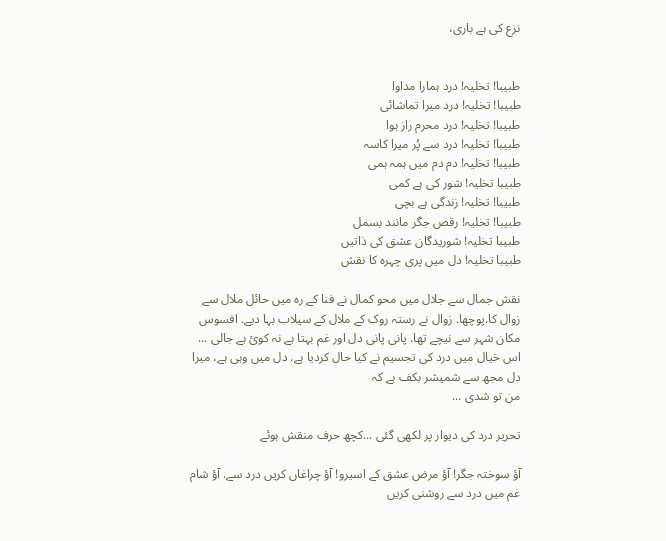نزع کی ہے باری،


طبیبا! تخلیہ! درد ہمارا مداوا
طبیبا! تخلیہ! درد میرا تماشائی
طبیبا! تخلیہ! درد محرم راز ہوا
طبیبا! تخلیہ! درد سے پُر میرا کاسہ
طبیبا! تخلیہ! دم دم میں ہمہ ہمی
طبیبا تخلیہ! شور کی ہے کمی
طبیبا! تخلیہ! زندگی ہے بچی
طبیبا! تخلیہ! رقص جگر مانند بسمل
طبیبا تخلیہ! شوریدگان عشق کی ذاتیں
طبیبا تخلیہ! دل میں پری چہرہ کا نقش

نقش جمال سے جلال میں محو کمال نے فنا کے رہ میں حائل ملال سے زوال کا.پوچھا. زوال نے رستہ روک کے ملال کے سیلاب بہا دیے. افسوس مکان شہر سے نیچے تھا. پانی پانی دل اور غم بہتا ہے نہ کوئ ہے جالی ... اس خیال میں درد کی تجسیم نے کیا حال کردیا ہے. دل میں وہی ہے، میرا دل مجھ سے شمیشر بکف ہے کہ
من تو شدی ...

تحریر درد کی دیوار پر لکھی گئی ...کچھ حرف منقش ہوئے

آؤ سوختہ جگر! آؤ مرض عشق کے اسیرو! آؤ چراغاں کریں درد سے. آؤ شام غم میں درد سے روشنی کریں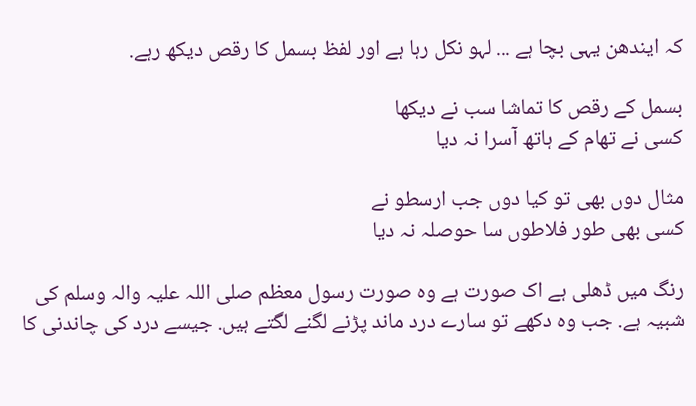کہ ایندھن یہی بچا ہے ... لہو نکل رہا ہے اور لفظ بسمل کا رقص دیکھ رہے.

بسمل کے رقص کا تماشا سب نے دیکھا
کسی نے تھام کے ہاتھ آسرا نہ دیا

مثال دوں بھی تو کیا دوں جب ارسطو نے
کسی بھی طور فلاطوں سا حوصلہ نہ دیا

رنگ میں ڈھلی ہے اک صورت ہے وہ صورت رسول معظم صلی اللہ علیہ والہ وسلم کی شبیہ ہے. جب وہ دکھے تو سارے درد ماند پڑنے لگنے لگتے ہیں. جیسے درد کی چاندنی کا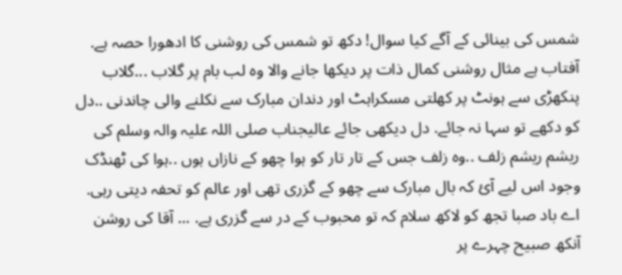شمس کی بینائی کے آگے کیا سوال! دکھ تو شمس کی روشنی کا ادھورا حصہ ہے. آفتاب ہے مثال روشنی کمال ذات پر دیکھا جانے والا وہ لب بام پر گلاب ...گلاب پنکھڑی سے ہونٹ پر کھلتی مسکراہٹ اور دندان مبارک سے نکلنے والی چاندنی ..دل کو دکھے تو سہا نہ جائے. دل دیکھی جائے عالیجناب صلی اللہ علیہ والہ وسلم کی ریشم ریشم زلف ..وہ زلف جس کے تار تار کو ہوا چھو کے نازاں ہوں ..ہوا کی ٹھنڈک وجود اس لیے آئ کہ بال مبارک سے چھو کے گزری تھی اور عالم کو تحفہ دیتی رہی. اے باد صبا تجھ کو لاکھ سلام کہ تو محبوب کے در سے گزری ہے. ... آقا کی روشن آنکھ صبیح چہرے پر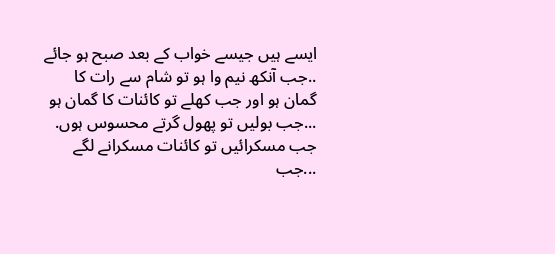ایسے ہیں جیسے خواب کے بعد صبح ہو جائے ..جب آنکھ نیم وا ہو تو شام سے رات کا گمان ہو اور جب کھلے تو کائنات کا گمان ہو ...جب بولیں تو پھول گرتے محسوس ہوں. جب مسکرائیں تو کائنات مسکرانے لگے ...جب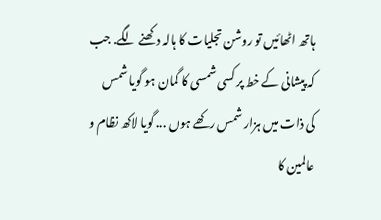ہاتھ اٹھائیں تو روشن تجلیات کا ہالہ دکھنے لگے. جب کہ پیشانی کے خط پر کسی شمسی کا گمان ہو گویا شمس کی ذات میں ہزار شمس رکھے ہوں ... گویا لاکھ نظام و عالمین کا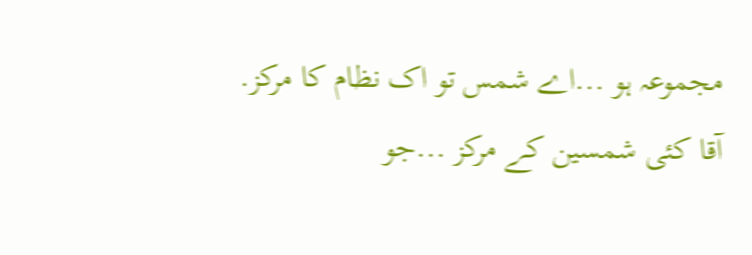مجموعہ ہو ...اے شمس تو اک نظام کا مرکز. آقا کئی شمسین کے مرکز ...جو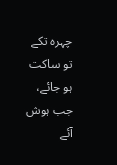چہرہ تکے تو ساکت ہو جائے، جب ہوش آئے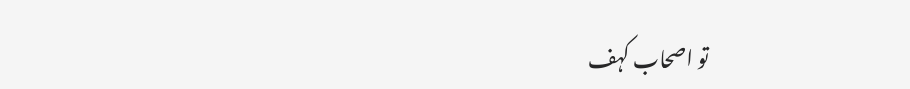تو اصحاب کہف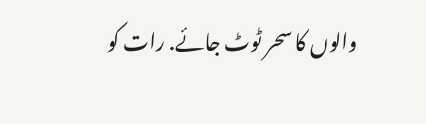والوں کا سحر ٹوٹ جائے. رات کو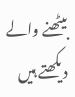بیٹھنے والے دیکھتے ہیں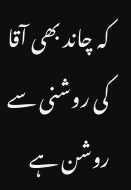کہ چاند بھی آقا کی روشنی سے روشن ہے